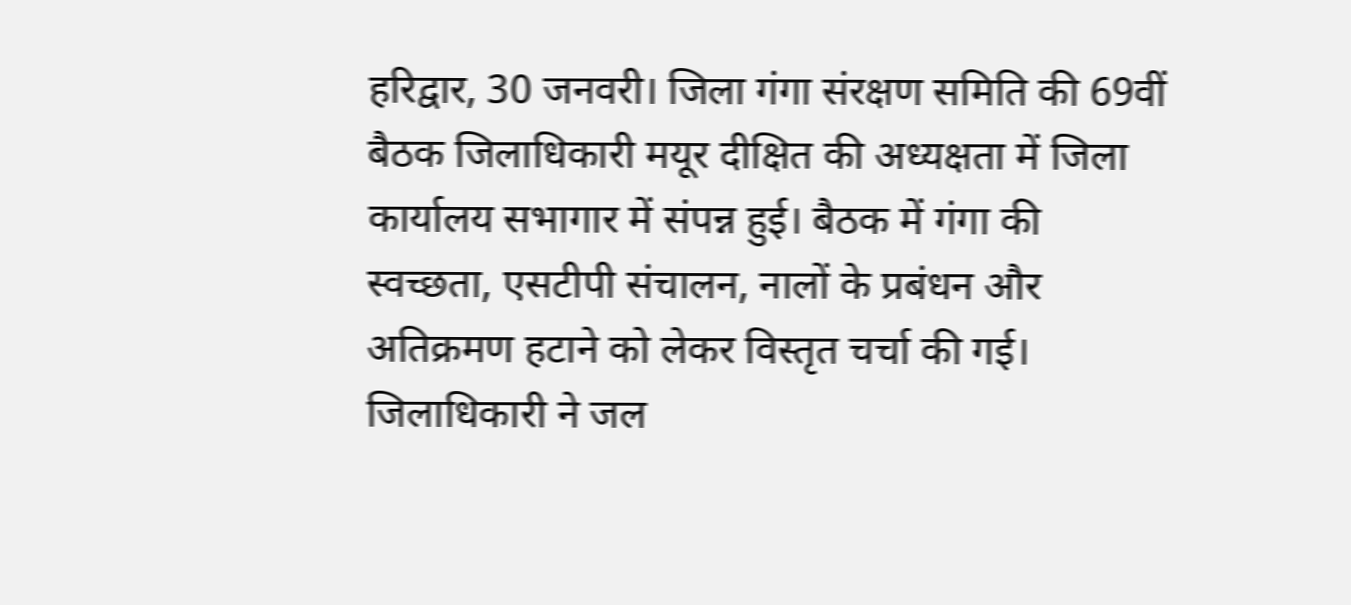हरिद्वार, 30 जनवरी। जिला गंगा संरक्षण समिति की 69वीं बैठक जिलाधिकारी मयूर दीक्षित की अध्यक्षता में जिला कार्यालय सभागार में संपन्न हुई। बैठक में गंगा की स्वच्छता, एसटीपी संचालन, नालों के प्रबंधन और अतिक्रमण हटाने को लेकर विस्तृत चर्चा की गई।
जिलाधिकारी ने जल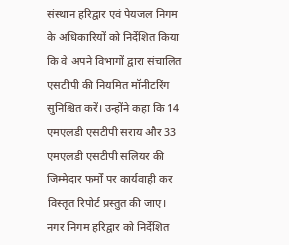संस्थान हरिद्वार एवं पेयजल निगम के अधिकारियों को निर्देशित किया कि वे अपने विभागों द्वारा संचालित एसटीपी की नियमित मॉनीटरिंग सुनिश्चित करें। उन्होंने कहा कि 14 एमएलडी एसटीपी सराय और 33 एमएलडी एसटीपी सलियर की जिम्मेदार फर्मों पर कार्यवाही कर विस्तृत रिपोर्ट प्रस्तुत की जाए।
नगर निगम हरिद्वार को निर्देशित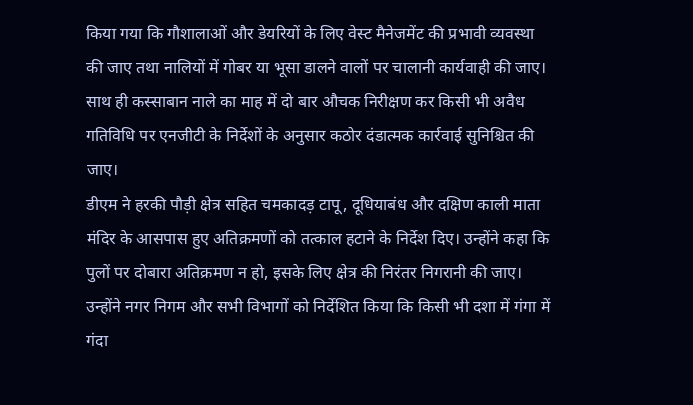किया गया कि गौशालाओं और डेयरियों के लिए वेस्ट मैनेजमेंट की प्रभावी व्यवस्था की जाए तथा नालियों में गोबर या भूसा डालने वालों पर चालानी कार्यवाही की जाए। साथ ही कस्साबान नाले का माह में दो बार औचक निरीक्षण कर किसी भी अवैध गतिविधि पर एनजीटी के निर्देशों के अनुसार कठोर दंडात्मक कार्रवाई सुनिश्चित की जाए।
डीएम ने हरकी पौड़ी क्षेत्र सहित चमकादड़ टापू, दूधियाबंध और दक्षिण काली माता मंदिर के आसपास हुए अतिक्रमणों को तत्काल हटाने के निर्देश दिए। उन्होंने कहा कि पुलों पर दोबारा अतिक्रमण न हो, इसके लिए क्षेत्र की निरंतर निगरानी की जाए।
उन्होंने नगर निगम और सभी विभागों को निर्देशित किया कि किसी भी दशा में गंगा में गंदा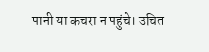पानी या कचरा न पहुंचे। उचित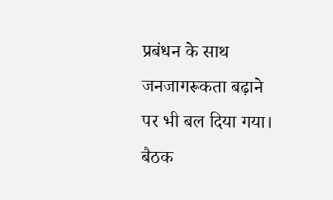प्रबंधन के साथ जनजागरूकता बढ़ाने पर भी बल दिया गया।
बैठक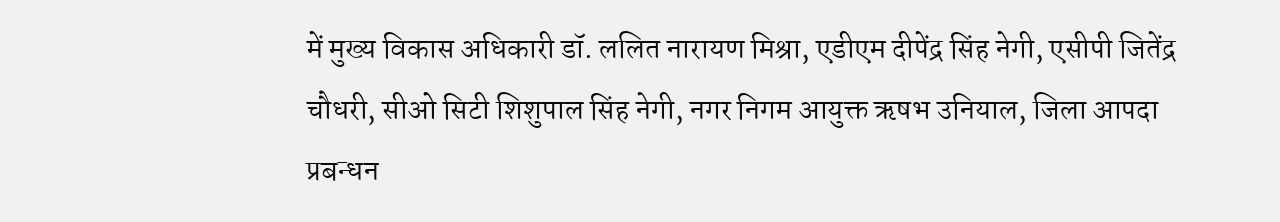में मुख्य विकास अधिकारी डॉ. ललित नारायण मिश्रा, एडीएम दीपेंद्र सिंह नेगी, एसीपी जितेंद्र चौधरी, सीओ सिटी शिशुपाल सिंह नेगी, नगर निगम आयुक्त ऋषभ उनियाल, जिला आपदा प्रबन्धन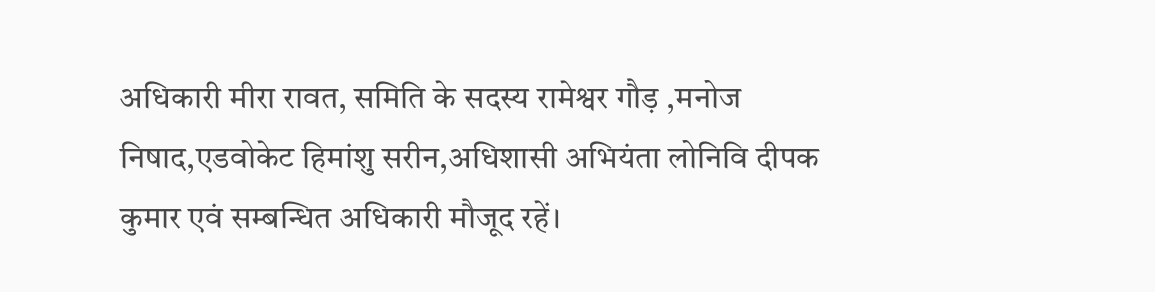अधिकारी मीरा रावत, समिति के सदस्य रामेश्वर गौड़ ,मनोज निषाद,एडवोकेट हिमांशु सरीन,अधिशासी अभियंता लोनिवि दीपक कुमार एवं सम्बन्धित अधिकारी मौजूद रहें।